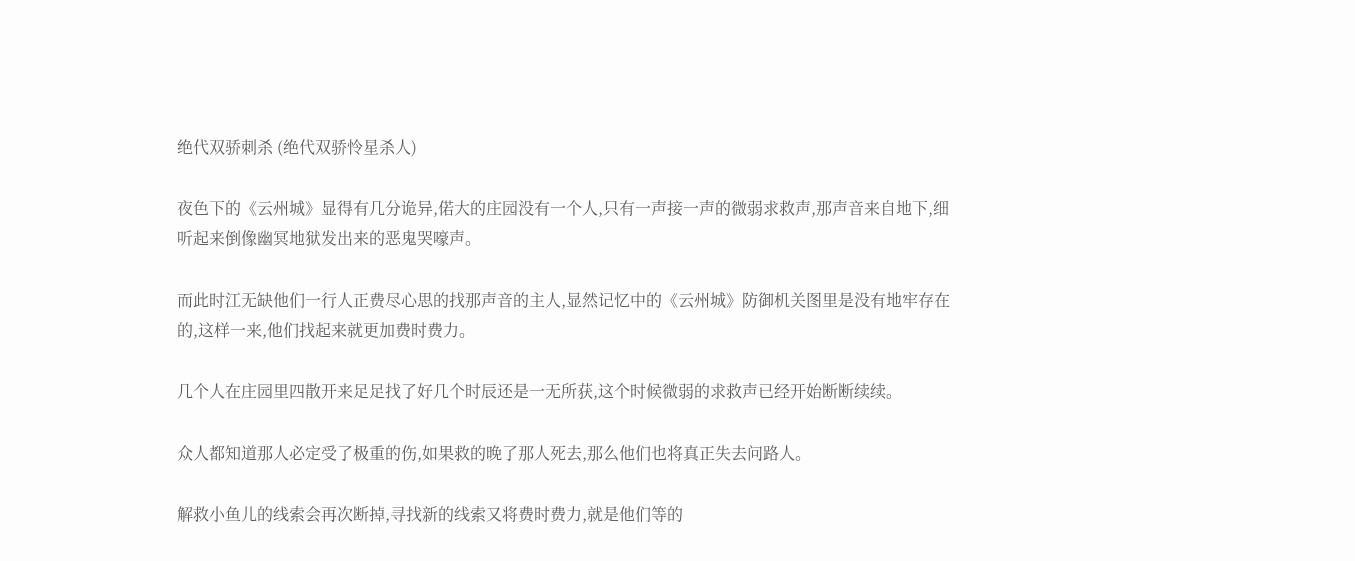绝代双骄刺杀 (绝代双骄怜星杀人)

夜色下的《云州城》显得有几分诡异,偌大的庄园没有一个人,只有一声接一声的微弱求救声,那声音来自地下,细听起来倒像幽冥地狱发出来的恶鬼哭嚎声。

而此时江无缺他们一行人正费尽心思的找那声音的主人,显然记忆中的《云州城》防御机关图里是没有地牢存在的,这样一来,他们找起来就更加费时费力。

几个人在庄园里四散开来足足找了好几个时辰还是一无所获,这个时候微弱的求救声已经开始断断续续。

众人都知道那人必定受了极重的伤,如果救的晚了那人死去,那么他们也将真正失去问路人。

解救小鱼儿的线索会再次断掉,寻找新的线索又将费时费力,就是他们等的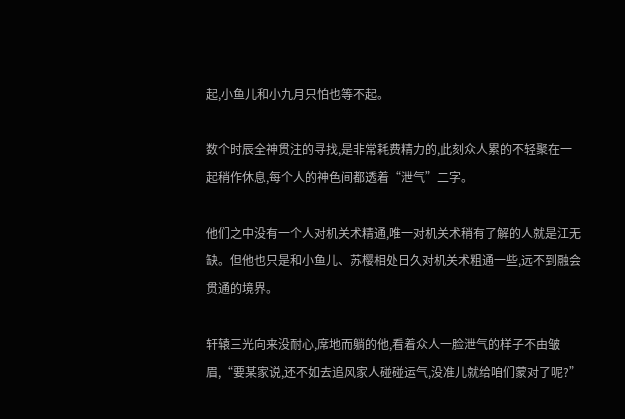起,小鱼儿和小九月只怕也等不起。

数个时辰全神贯注的寻找,是非常耗费精力的,此刻众人累的不轻聚在一起稍作休息,每个人的神色间都透着“泄气”二字。

他们之中没有一个人对机关术精通,唯一对机关术稍有了解的人就是江无缺。但他也只是和小鱼儿、苏樱相处日久对机关术粗通一些,远不到融会贯通的境界。

轩辕三光向来没耐心,席地而躺的他,看着众人一脸泄气的样子不由皱眉,“要某家说,还不如去追风家人碰碰运气,没准儿就给咱们蒙对了呢?”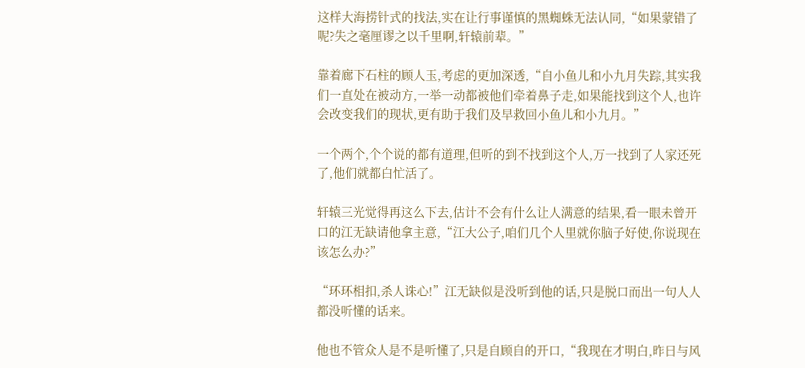这样大海捞针式的找法,实在让行事谨慎的黑蜘蛛无法认同,“如果蒙错了呢?失之毫厘谬之以千里啊,轩辕前辈。”

靠着廊下石柱的顾人玉,考虑的更加深透,“自小鱼儿和小九月失踪,其实我们一直处在被动方,一举一动都被他们牵着鼻子走,如果能找到这个人,也许会改变我们的现状,更有助于我们及早救回小鱼儿和小九月。”

一个两个,个个说的都有道理,但听的到不找到这个人,万一找到了人家还死了,他们就都白忙活了。

轩辕三光觉得再这么下去,估计不会有什么让人满意的结果,看一眼未曾开口的江无缺请他拿主意,“江大公子,咱们几个人里就你脑子好使,你说现在该怎么办?”

“环环相扣,杀人诛心!”江无缺似是没听到他的话,只是脱口而出一句人人都没听懂的话来。

他也不管众人是不是听懂了,只是自顾自的开口,“我现在才明白,昨日与风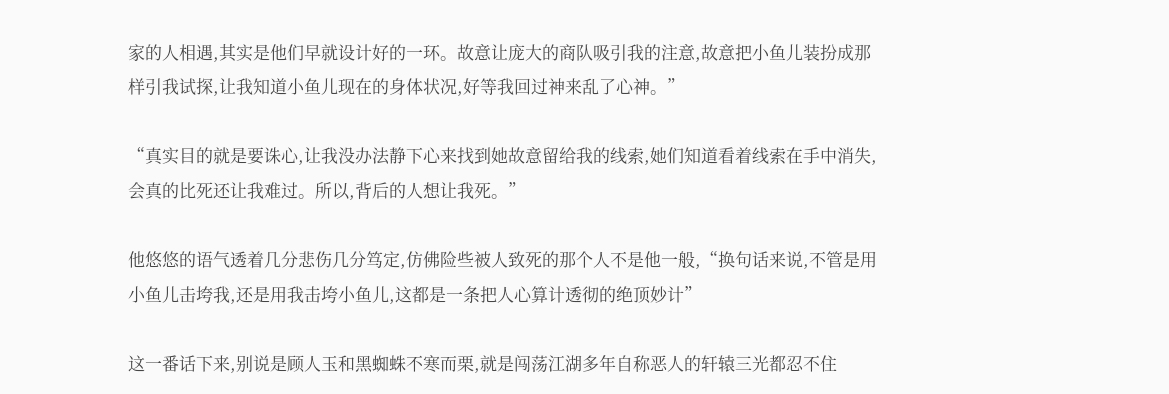家的人相遇,其实是他们早就设计好的一环。故意让庞大的商队吸引我的注意,故意把小鱼儿装扮成那样引我试探,让我知道小鱼儿现在的身体状况,好等我回过神来乱了心神。”

“真实目的就是要诛心,让我没办法静下心来找到她故意留给我的线索,她们知道看着线索在手中消失,会真的比死还让我难过。所以,背后的人想让我死。”

他悠悠的语气透着几分悲伤几分笃定,仿佛险些被人致死的那个人不是他一般,“换句话来说,不管是用小鱼儿击垮我,还是用我击垮小鱼儿,这都是一条把人心算计透彻的绝顶妙计”

这一番话下来,别说是顾人玉和黑蜘蛛不寒而栗,就是闯荡江湖多年自称恶人的轩辕三光都忍不住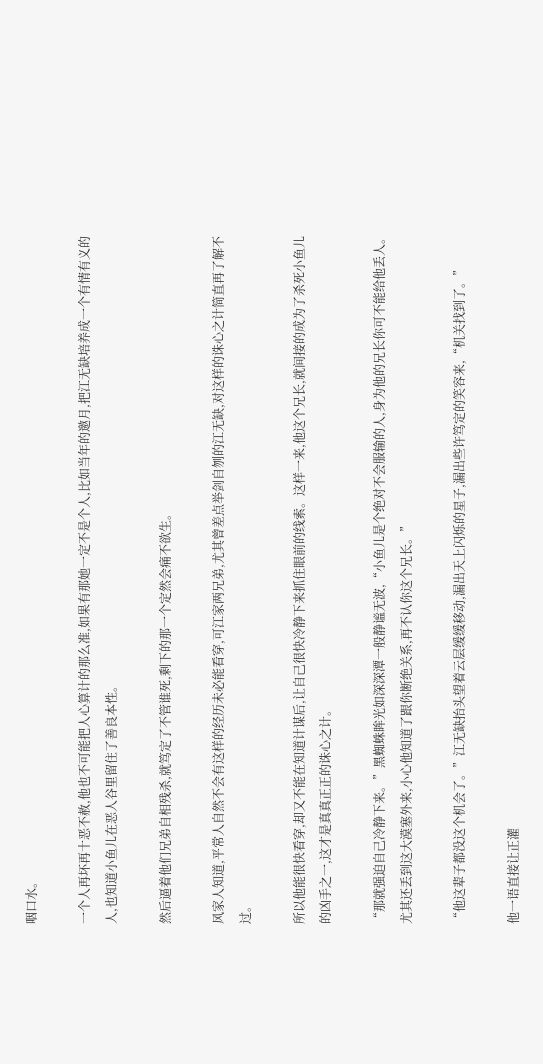咽口水。

一个人再坏再十恶不赦,他也不可能把人心算计的那么准,如果有那她一定不是个人,比如当年的邀月,把江无缺培养成一个有情有义的人,也知道小鱼儿在恶人谷里留住了善良本性。

然后逼着他们兄弟自相残杀,就笃定了不管谁死,剩下的那一个定然会痛不欲生。

风家人知道,平常人自然不会有这样的经历未必能看穿,可江家两兄弟,尤其曾差点举剑自刎的江无缺,对这样的诛心之计简直再了解不过。

所以他能很快看穿,却又不能在知道计谋后,让自己很快冷静下来抓住眼前的线索。这样一来,他这个兄长,就间接的成为了杀死小鱼儿的凶手之一,这才是真真正正的诛心之计。

“那就强迫自己冷静下来。”黑蜘蛛眸光如深深潭一般静谧无波,“小鱼儿是个绝对不会服输的人,身为他的兄长你可不能给他丢人。尤其还丢到这大漠塞外来,小心他知道了跟你断绝关系,再不认你这个兄长。”

“他这辈子都没这个机会了。”江无缺抬头望着云层缓缓移动,漏出天上闪烁的星子,漏出些许笃定的笑容来,“机关找到了。”

他一语直接让正灌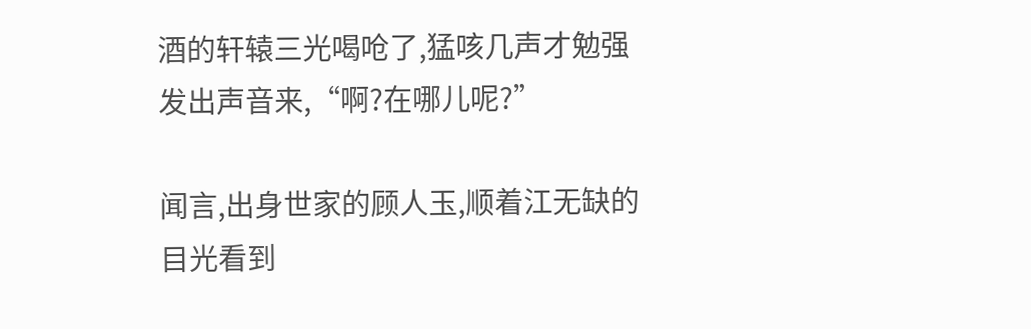酒的轩辕三光喝呛了,猛咳几声才勉强发出声音来,“啊?在哪儿呢?”

闻言,出身世家的顾人玉,顺着江无缺的目光看到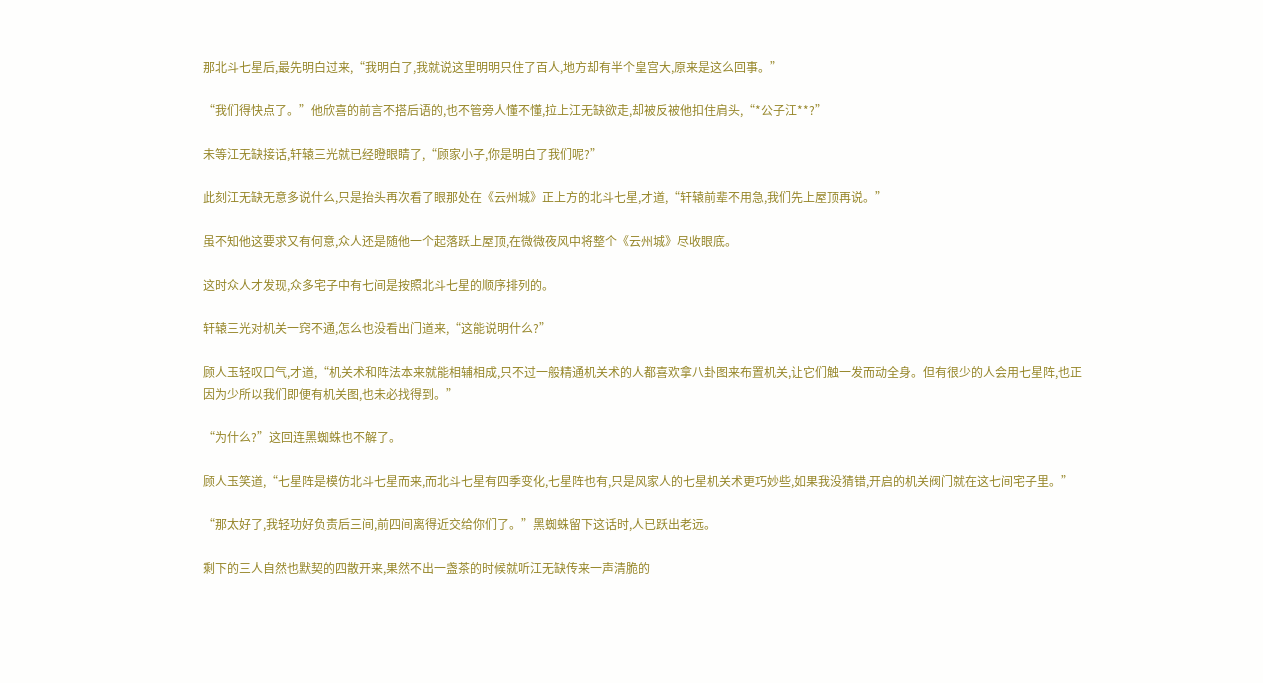那北斗七星后,最先明白过来,“我明白了,我就说这里明明只住了百人,地方却有半个皇宫大,原来是这么回事。”

“我们得快点了。”他欣喜的前言不搭后语的,也不管旁人懂不懂,拉上江无缺欲走,却被反被他扣住肩头,“*公子江**?”

未等江无缺接话,轩辕三光就已经瞪眼睛了,“顾家小子,你是明白了我们呢?”

此刻江无缺无意多说什么,只是抬头再次看了眼那处在《云州城》正上方的北斗七星,才道,“轩辕前辈不用急,我们先上屋顶再说。”

虽不知他这要求又有何意,众人还是随他一个起落跃上屋顶,在微微夜风中将整个《云州城》尽收眼底。

这时众人才发现,众多宅子中有七间是按照北斗七星的顺序排列的。

轩辕三光对机关一窍不通,怎么也没看出门道来,“这能说明什么?”

顾人玉轻叹口气,才道,“机关术和阵法本来就能相辅相成,只不过一般精通机关术的人都喜欢拿八卦图来布置机关,让它们触一发而动全身。但有很少的人会用七星阵,也正因为少所以我们即便有机关图,也未必找得到。”

“为什么?”这回连黑蜘蛛也不解了。

顾人玉笑道,“七星阵是模仿北斗七星而来,而北斗七星有四季变化,七星阵也有,只是风家人的七星机关术更巧妙些,如果我没猜错,开启的机关阀门就在这七间宅子里。”

“那太好了,我轻功好负责后三间,前四间离得近交给你们了。”黑蜘蛛留下这话时,人已跃出老远。

剩下的三人自然也默契的四散开来,果然不出一盏茶的时候就听江无缺传来一声清脆的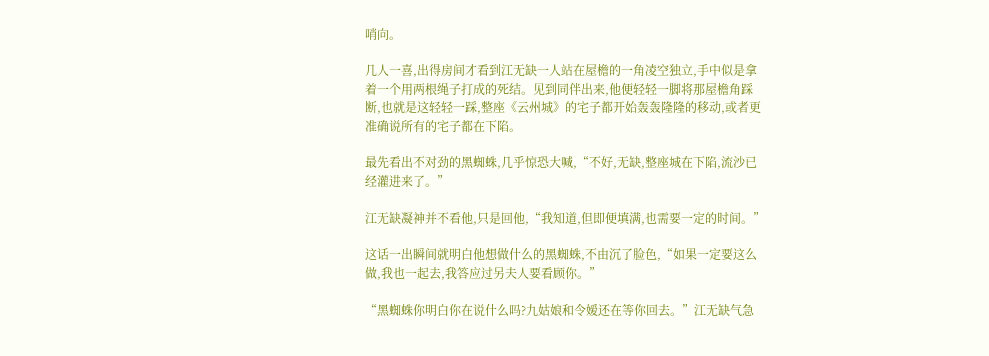哨向。

几人一喜,出得房间才看到江无缺一人站在屋檐的一角凌空独立,手中似是拿着一个用两根绳子打成的死结。见到同伴出来,他便轻轻一脚将那屋檐角踩断,也就是这轻轻一踩,整座《云州城》的宅子都开始轰轰隆隆的移动,或者更准确说所有的宅子都在下陷。

最先看出不对劲的黑蜘蛛,几乎惊恐大喊,“不好,无缺,整座城在下陷,流沙已经灌进来了。”

江无缺凝神并不看他,只是回他,“我知道,但即便填满,也需要一定的时间。”

这话一出瞬间就明白他想做什么的黑蜘蛛,不由沉了脸色,“如果一定要这么做,我也一起去,我答应过另夫人要看顾你。”

“黑蜘蛛你明白你在说什么吗?九姑娘和令嫒还在等你回去。”江无缺气急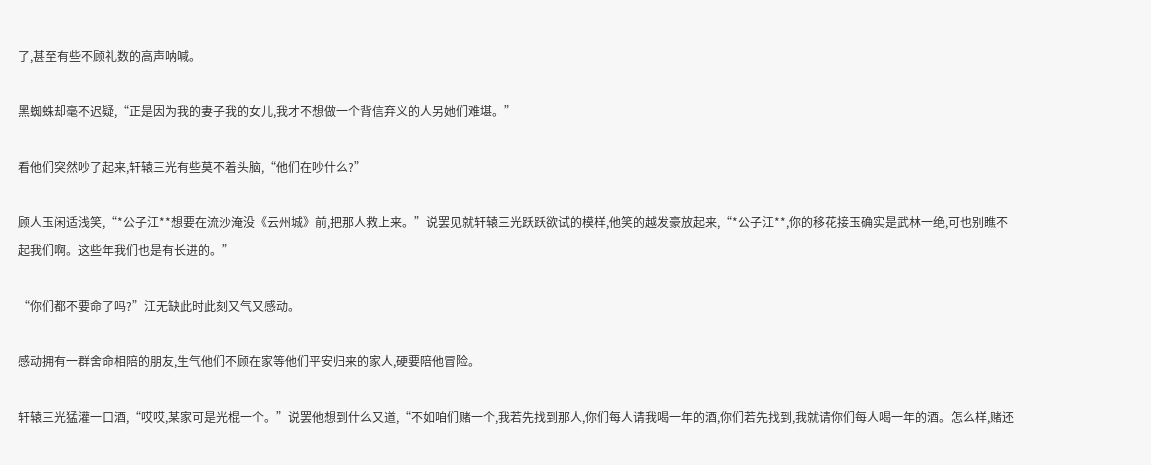了,甚至有些不顾礼数的高声呐喊。

黑蜘蛛却毫不迟疑,“正是因为我的妻子我的女儿,我才不想做一个背信弃义的人另她们难堪。”

看他们突然吵了起来,轩辕三光有些莫不着头脑,“他们在吵什么?”

顾人玉闲适浅笑,“*公子江**想要在流沙淹没《云州城》前,把那人救上来。”说罢见就轩辕三光跃跃欲试的模样,他笑的越发豪放起来,“*公子江**,你的移花接玉确实是武林一绝,可也别瞧不起我们啊。这些年我们也是有长进的。”

“你们都不要命了吗?”江无缺此时此刻又气又感动。

感动拥有一群舍命相陪的朋友,生气他们不顾在家等他们平安归来的家人,硬要陪他冒险。

轩辕三光猛灌一口酒,“哎哎,某家可是光棍一个。”说罢他想到什么又道,“不如咱们赌一个,我若先找到那人,你们每人请我喝一年的酒,你们若先找到,我就请你们每人喝一年的酒。怎么样,赌还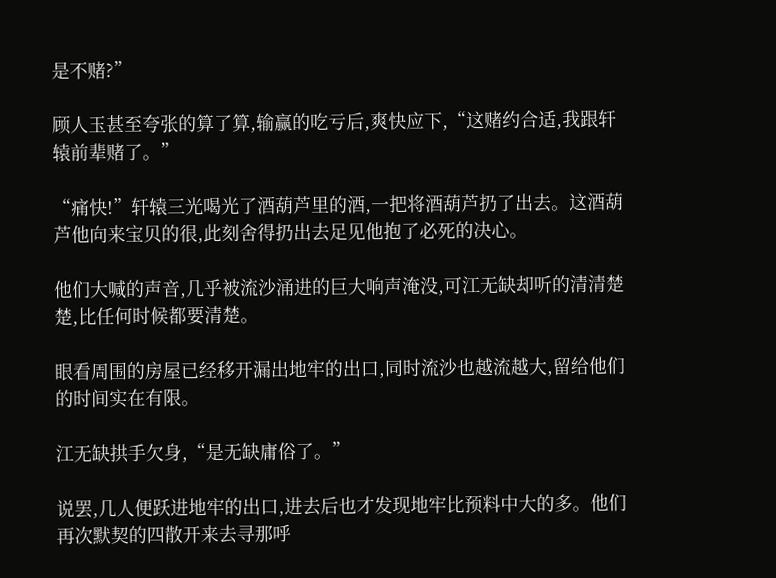是不赌?”

顾人玉甚至夸张的算了算,输赢的吃亏后,爽快应下,“这赌约合适,我跟轩辕前辈赌了。”

“痛快!”轩辕三光喝光了酒葫芦里的酒,一把将酒葫芦扔了出去。这酒葫芦他向来宝贝的很,此刻舍得扔出去足见他抱了必死的决心。

他们大喊的声音,几乎被流沙涌进的巨大响声淹没,可江无缺却听的清清楚楚,比任何时候都要清楚。

眼看周围的房屋已经移开漏出地牢的出口,同时流沙也越流越大,留给他们的时间实在有限。

江无缺拱手欠身,“是无缺庸俗了。”

说罢,几人便跃进地牢的出口,进去后也才发现地牢比预料中大的多。他们再次默契的四散开来去寻那呼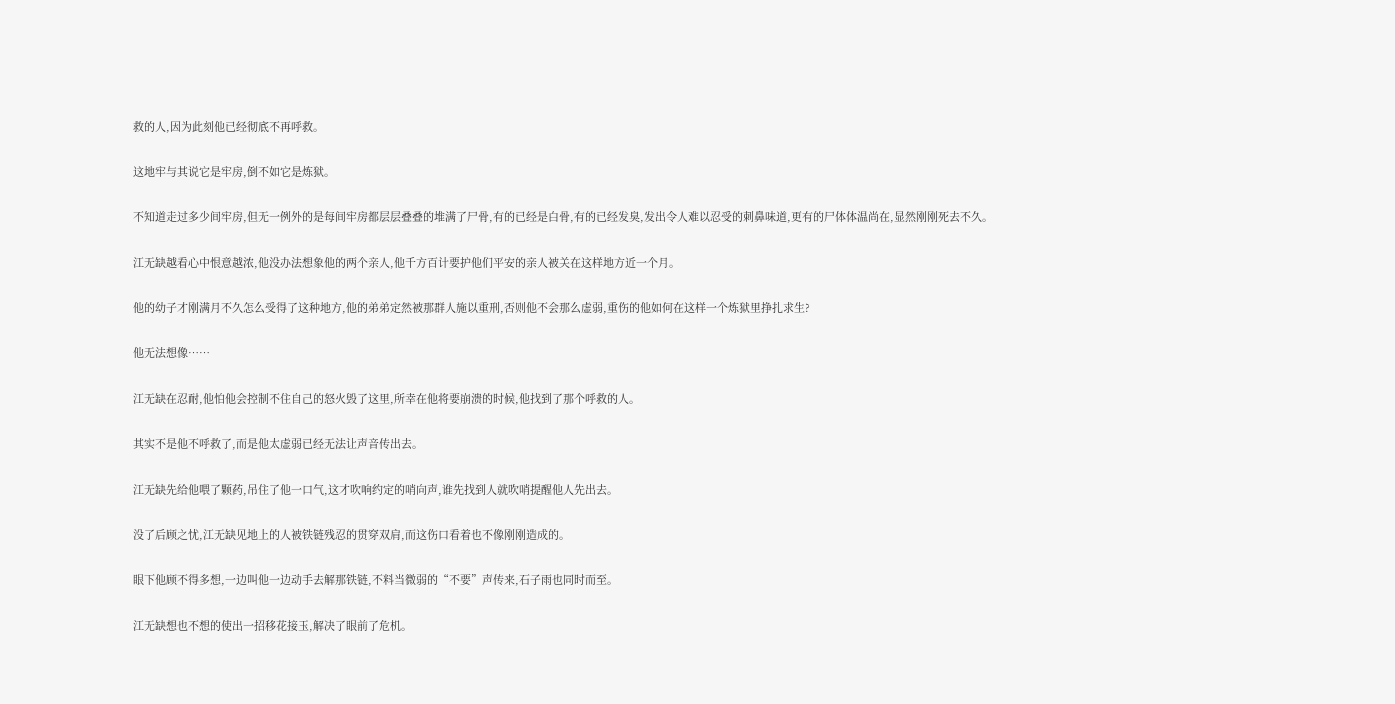救的人,因为此刻他已经彻底不再呼救。

这地牢与其说它是牢房,倒不如它是炼狱。

不知道走过多少间牢房,但无一例外的是每间牢房都层层叠叠的堆满了尸骨,有的已经是白骨,有的已经发臭,发出令人难以忍受的刺鼻味道,更有的尸体体温尚在,显然刚刚死去不久。

江无缺越看心中恨意越浓,他没办法想象他的两个亲人,他千方百计要护他们平安的亲人被关在这样地方近一个月。

他的幼子才刚满月不久怎么受得了这种地方,他的弟弟定然被那群人施以重刑,否则他不会那么虚弱,重伤的他如何在这样一个炼狱里挣扎求生?

他无法想像……

江无缺在忍耐,他怕他会控制不住自己的怒火毁了这里,所幸在他将要崩溃的时候,他找到了那个呼救的人。

其实不是他不呼救了,而是他太虚弱已经无法让声音传出去。

江无缺先给他喂了颗药,吊住了他一口气,这才吹响约定的哨向声,谁先找到人就吹哨提醒他人先出去。

没了后顾之忧,江无缺见地上的人被铁链残忍的贯穿双肩,而这伤口看着也不像刚刚造成的。

眼下他顾不得多想,一边叫他一边动手去解那铁链,不料当微弱的“不要”声传来,石子雨也同时而至。

江无缺想也不想的使出一招移花接玉,解决了眼前了危机。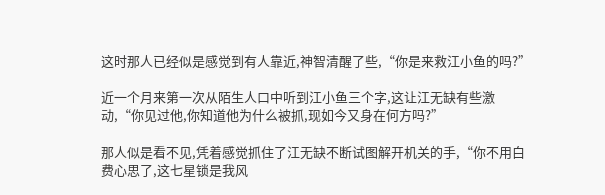这时那人已经似是感觉到有人靠近,神智清醒了些,“你是来救江小鱼的吗?”

近一个月来第一次从陌生人口中听到江小鱼三个字,这让江无缺有些激动,“你见过他,你知道他为什么被抓,现如今又身在何方吗?”

那人似是看不见,凭着感觉抓住了江无缺不断试图解开机关的手,“你不用白费心思了,这七星锁是我风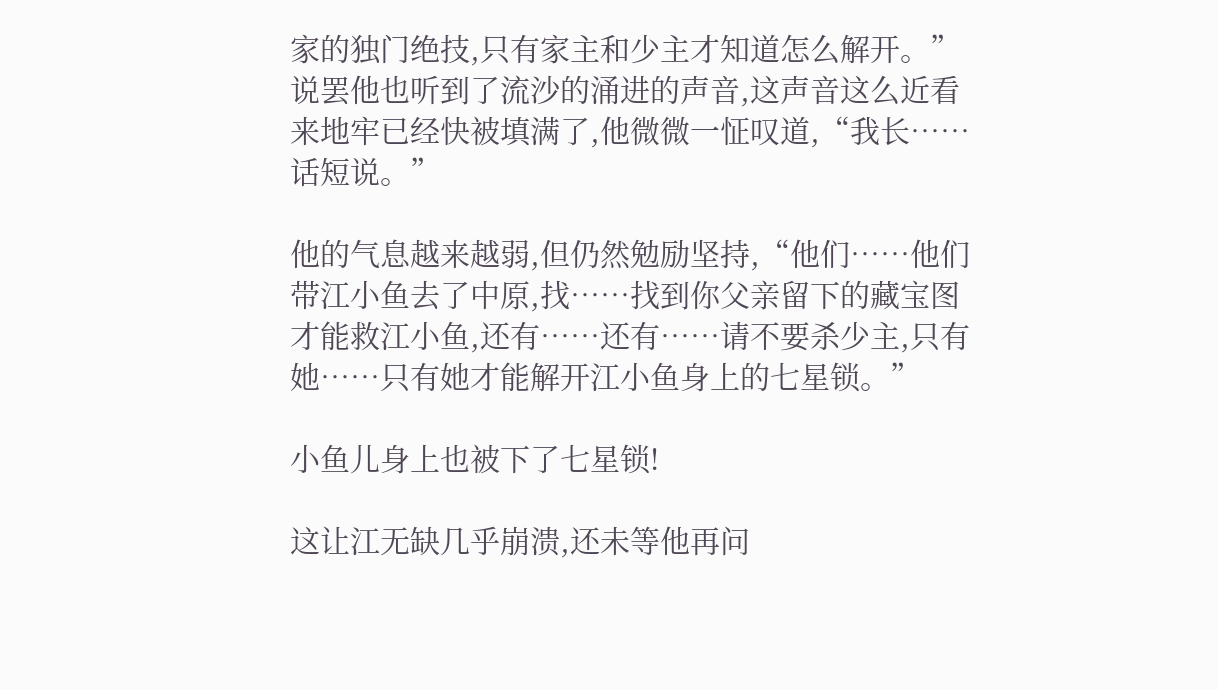家的独门绝技,只有家主和少主才知道怎么解开。”说罢他也听到了流沙的涌进的声音,这声音这么近看来地牢已经快被填满了,他微微一怔叹道,“我长……话短说。”

他的气息越来越弱,但仍然勉励坚持,“他们……他们带江小鱼去了中原,找……找到你父亲留下的藏宝图才能救江小鱼,还有……还有……请不要杀少主,只有她……只有她才能解开江小鱼身上的七星锁。”

小鱼儿身上也被下了七星锁!

这让江无缺几乎崩溃,还未等他再问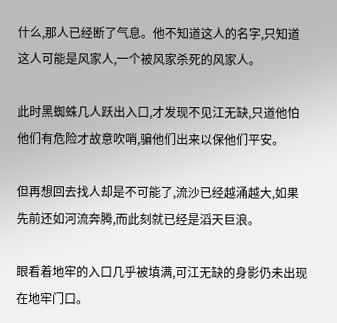什么,那人已经断了气息。他不知道这人的名字,只知道这人可能是风家人,一个被风家杀死的风家人。

此时黑蜘蛛几人跃出入口,才发现不见江无缺,只道他怕他们有危险才故意吹哨,骗他们出来以保他们平安。

但再想回去找人却是不可能了,流沙已经越涌越大,如果先前还如河流奔腾,而此刻就已经是滔天巨浪。

眼看着地牢的入口几乎被填满,可江无缺的身影仍未出现在地牢门口。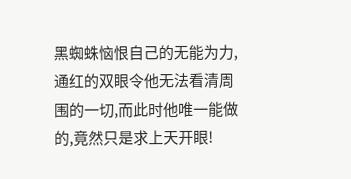黑蜘蛛恼恨自己的无能为力,通红的双眼令他无法看清周围的一切,而此时他唯一能做的,竟然只是求上天开眼!